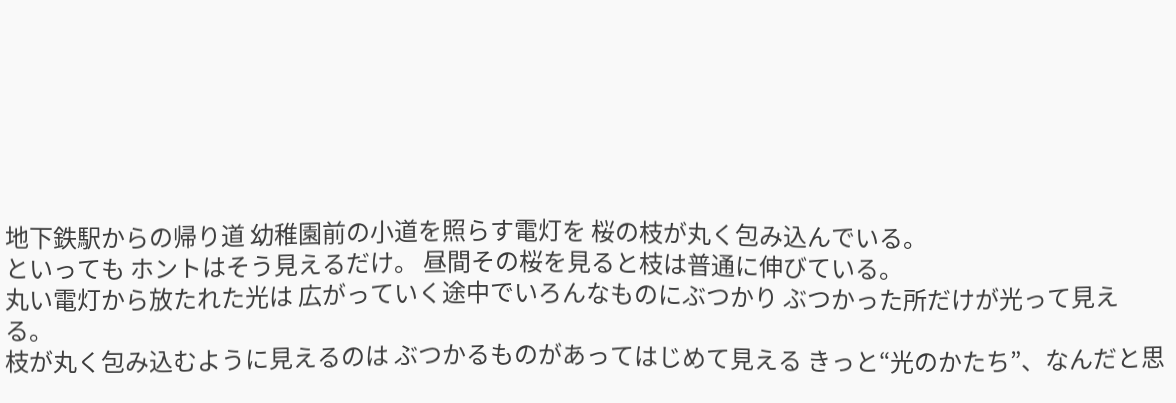地下鉄駅からの帰り道 幼稚園前の小道を照らす電灯を 桜の枝が丸く包み込んでいる。
といっても ホントはそう見えるだけ。 昼間その桜を見ると枝は普通に伸びている。
丸い電灯から放たれた光は 広がっていく途中でいろんなものにぶつかり ぶつかった所だけが光って見える。
枝が丸く包み込むように見えるのは ぶつかるものがあってはじめて見える きっと“光のかたち”、なんだと思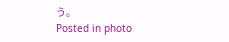う。
Posted in photo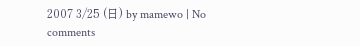2007 3/25 (日) by mamewo | No comments